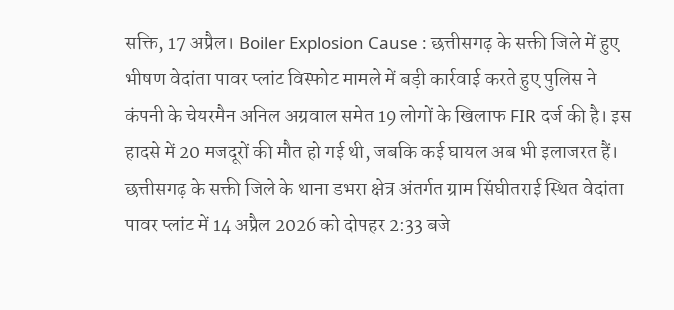सक्ति, 17 अप्रैल। Boiler Explosion Cause : छत्तीसगढ़ के सक्ती जिले में हुए भीषण वेदांता पावर प्लांट विस्फोट मामले में बड़ी कार्रवाई करते हुए पुलिस ने कंपनी के चेयरमैन अनिल अग्रवाल समेत 19 लोगों के खिलाफ FIR दर्ज की है। इस हादसे में 20 मजदूरों की मौत हो गई थी, जबकि कई घायल अब भी इलाजरत हैं।
छत्तीसगढ़ के सक्ती जिले के थाना डभरा क्षेत्र अंतर्गत ग्राम सिंघीतराई स्थित वेदांता पावर प्लांट में 14 अप्रैल 2026 को दोपहर 2:33 बजे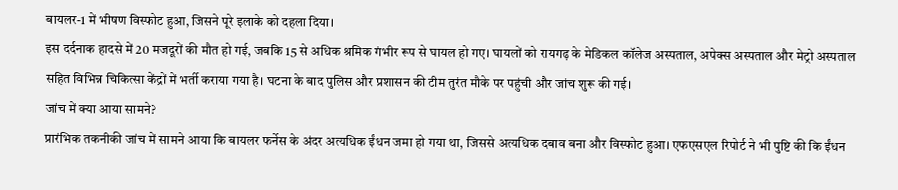बायलर-1 में भीषण विस्फोट हुआ, जिसने पूरे इलाके को दहला दिया।
इस दर्दनाक हादसे में 20 मजदूरों की मौत हो गई, जबकि 15 से अधिक श्रमिक गंभीर रूप से घायल हो गए। घायलों को रायगढ़ के मेडिकल कॉलेज अस्पताल, अपेक्स अस्पताल और मेट्रो अस्पताल सहित विभिन्न चिकित्सा केंद्रों में भर्ती कराया गया है। घटना के बाद पुलिस और प्रशासन की टीम तुरंत मौके पर पहुंची और जांच शुरू की गई।
जांच में क्या आया सामने?
प्रारंभिक तकनीकी जांच में सामने आया कि बायलर फर्नेस के अंदर अत्यधिक ईंधन जमा हो गया था, जिससे अत्यधिक दबाव बना और विस्फोट हुआ। एफएसएल रिपोर्ट ने भी पुष्टि की कि ईंधन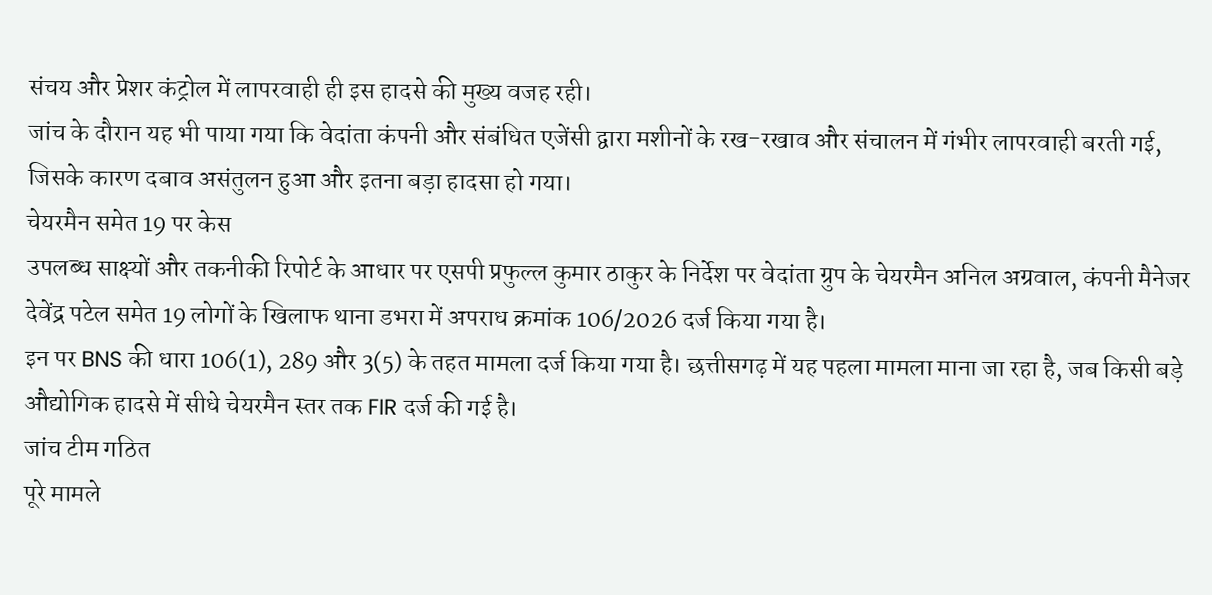संचय और प्रेशर कंट्रोल में लापरवाही ही इस हादसे की मुख्य वजह रही।
जांच के दौरान यह भी पाया गया कि वेदांता कंपनी और संबंधित एजेंसी द्वारा मशीनों के रख-रखाव और संचालन में गंभीर लापरवाही बरती गई, जिसके कारण दबाव असंतुलन हुआ और इतना बड़ा हादसा हो गया।
चेयरमैन समेत 19 पर केस
उपलब्ध साक्ष्यों और तकनीकी रिपोर्ट के आधार पर एसपी प्रफुल्ल कुमार ठाकुर के निर्देश पर वेदांता ग्रुप के चेयरमैन अनिल अग्रवाल, कंपनी मैनेजर देवेंद्र पटेल समेत 19 लोगों के खिलाफ थाना डभरा में अपराध क्रमांक 106/2026 दर्ज किया गया है।
इन पर BNS की धारा 106(1), 289 और 3(5) के तहत मामला दर्ज किया गया है। छत्तीसगढ़ में यह पहला मामला माना जा रहा है, जब किसी बड़े औद्योगिक हादसे में सीधे चेयरमैन स्तर तक FIR दर्ज की गई है।
जांच टीम गठित
पूरे मामले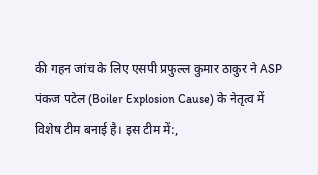की गहन जांच के लिए एसपी प्रफुल्ल कुमार ठाकुर ने ASP पंकज पटेल (Boiler Explosion Cause) के नेतृत्व में विशेष टीम बनाई है। इस टीम में:,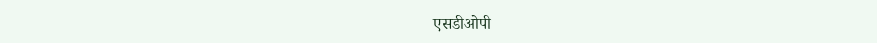एसडीओपी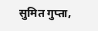सुमित गुप्ता,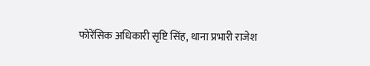फोरेंसिक अधिकारी सृष्टि सिंह, थाना प्रभारी राजेश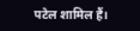पटेल शामिल हैं।